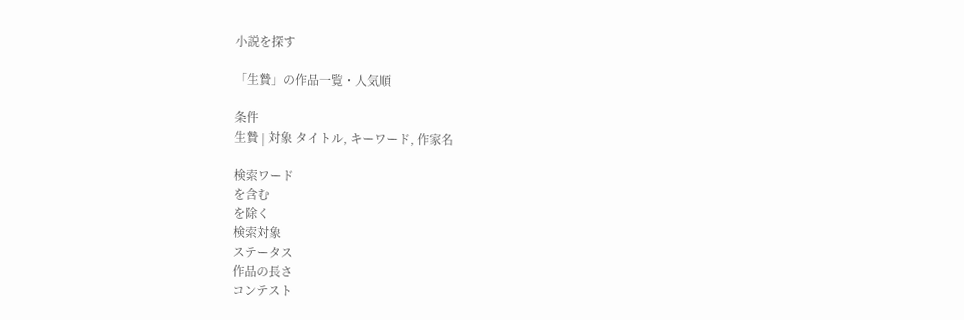小説を探す

「生贄」の作品一覧・人気順

条件
生贄 | 対象 タイトル, キーワード, 作家名

検索ワード
を含む
を除く
検索対象
ステータス
作品の長さ
コンテスト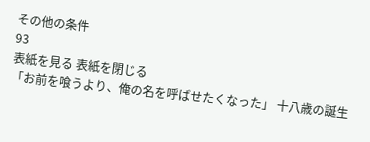その他の条件
93
表紙を見る 表紙を閉じる
「お前を喰うより、俺の名を呼ばせたくなった」 十八歳の誕生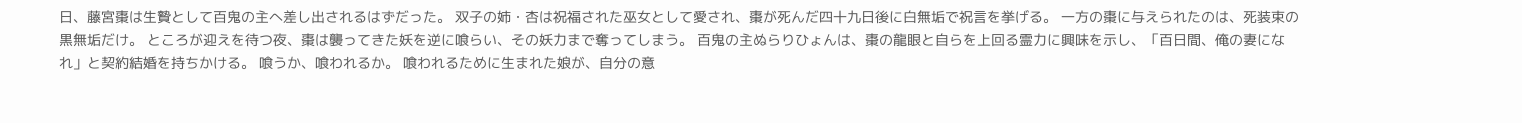日、藤宮棗は生贄として百鬼の主へ差し出されるはずだった。 双子の姉・杏は祝福された巫女として愛され、棗が死んだ四十九日後に白無垢で祝言を挙げる。 一方の棗に与えられたのは、死装束の黒無垢だけ。 ところが迎えを待つ夜、棗は襲ってきた妖を逆に喰らい、その妖力まで奪ってしまう。 百鬼の主ぬらりひょんは、棗の龍眼と自らを上回る霊力に興味を示し、「百日間、俺の妻になれ」と契約結婚を持ちかける。 喰うか、喰われるか。 喰われるために生まれた娘が、自分の意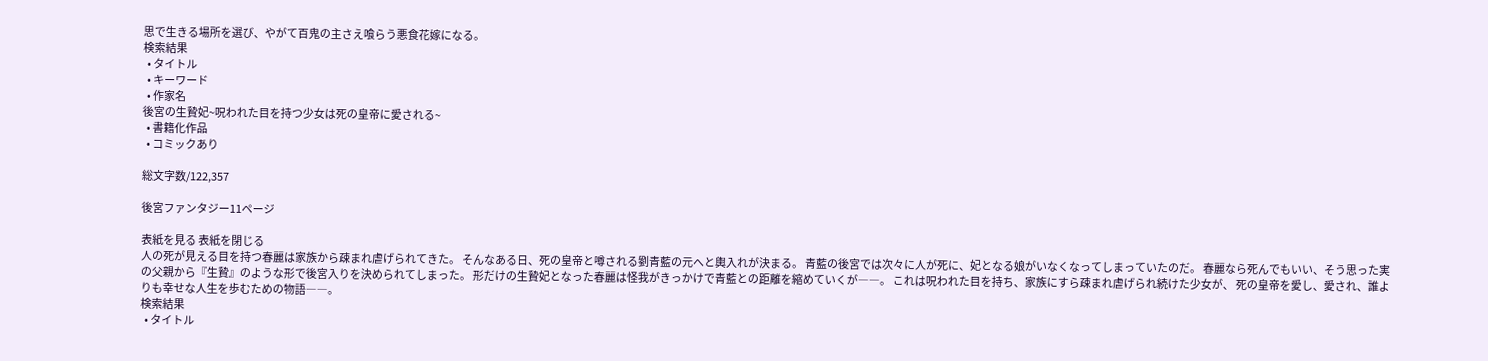思で生きる場所を選び、やがて百鬼の主さえ喰らう悪食花嫁になる。
検索結果
  • タイトル
  • キーワード
  • 作家名
後宮の生贄妃~呪われた目を持つ少女は死の皇帝に愛される~
  • 書籍化作品
  • コミックあり

総文字数/122,357

後宮ファンタジー11ページ

表紙を見る 表紙を閉じる
人の死が見える目を持つ春麗は家族から疎まれ虐げられてきた。 そんなある日、死の皇帝と噂される劉青藍の元へと輿入れが決まる。 青藍の後宮では次々に人が死に、妃となる娘がいなくなってしまっていたのだ。 春麗なら死んでもいい、そう思った実の父親から『生贄』のような形で後宮入りを決められてしまった。 形だけの生贄妃となった春麗は怪我がきっかけで青藍との距離を縮めていくが――。 これは呪われた目を持ち、家族にすら疎まれ虐げられ続けた少女が、 死の皇帝を愛し、愛され、誰よりも幸せな人生を歩むための物語――。
検索結果
  • タイトル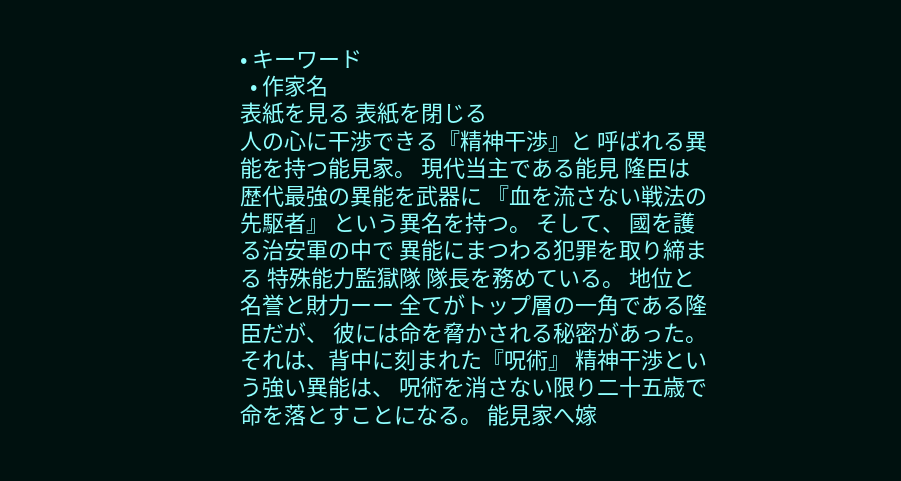• キーワード
  • 作家名
表紙を見る 表紙を閉じる
人の心に干渉できる『精神干渉』と 呼ばれる異能を持つ能見家。 現代当主である能見 隆臣は 歴代最強の異能を武器に 『血を流さない戦法の先駆者』 という異名を持つ。 そして、 國を護る治安軍の中で 異能にまつわる犯罪を取り締まる 特殊能力監獄隊 隊長を務めている。 地位と名誉と財力ーー 全てがトップ層の一角である隆臣だが、 彼には命を脅かされる秘密があった。 それは、背中に刻まれた『呪術』 精神干渉という強い異能は、 呪術を消さない限り二十五歳で 命を落とすことになる。 能見家へ嫁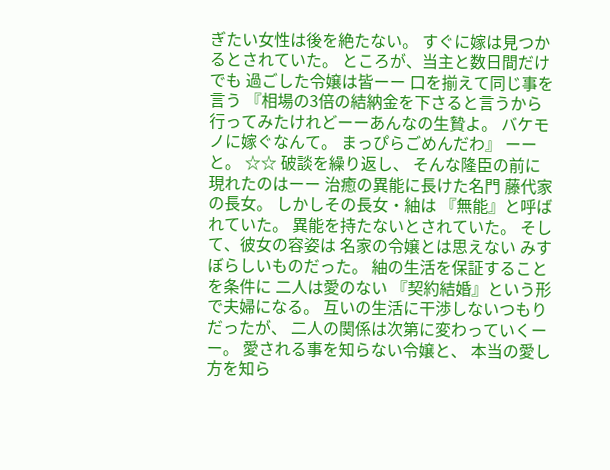ぎたい女性は後を絶たない。 すぐに嫁は見つかるとされていた。 ところが、当主と数日間だけでも 過ごした令嬢は皆ーー 口を揃えて同じ事を言う 『相場の3倍の結納金を下さると言うから 行ってみたけれどーーあんなの生贄よ。 バケモノに嫁ぐなんて。 まっぴらごめんだわ』 ーーと。 ☆☆ 破談を繰り返し、 そんな隆臣の前に現れたのはーー 治癒の異能に長けた名門 藤代家の長女。 しかしその長女・紬は 『無能』と呼ばれていた。 異能を持たないとされていた。 そして、彼女の容姿は 名家の令嬢とは思えない みすぼらしいものだった。 紬の生活を保証することを条件に 二人は愛のない 『契約結婚』という形で夫婦になる。 互いの生活に干渉しないつもりだったが、 二人の関係は次第に変わっていくーー。 愛される事を知らない令嬢と、 本当の愛し方を知ら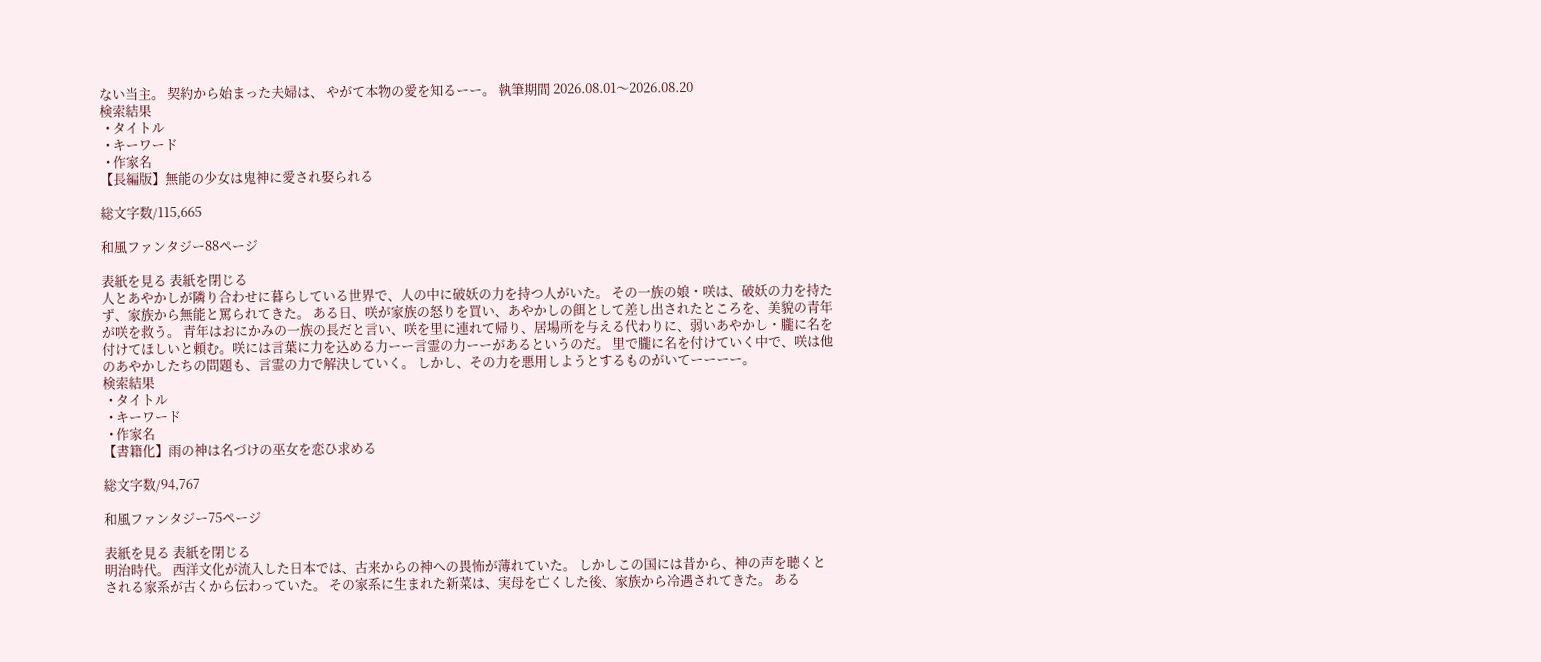ない当主。 契約から始まった夫婦は、 やがて本物の愛を知るーー。 執筆期間 2026.08.01〜2026.08.20
検索結果
  • タイトル
  • キーワード
  • 作家名
【長編版】無能の少女は鬼神に愛され娶られる

総文字数/115,665

和風ファンタジー88ページ

表紙を見る 表紙を閉じる
人とあやかしが隣り合わせに暮らしている世界で、人の中に破妖の力を持つ人がいた。 その一族の娘・咲は、破妖の力を持たず、家族から無能と罵られてきた。 ある日、咲が家族の怒りを買い、あやかしの餌として差し出されたところを、美貌の青年が咲を救う。 青年はおにかみの一族の長だと言い、咲を里に連れて帰り、居場所を与える代わりに、弱いあやかし・朧に名を付けてほしいと頼む。咲には言葉に力を込める力ーー言霊の力ーーがあるというのだ。 里で朧に名を付けていく中で、咲は他のあやかしたちの問題も、言霊の力で解決していく。 しかし、その力を悪用しようとするものがいてーーーー。
検索結果
  • タイトル
  • キーワード
  • 作家名
【書籍化】雨の神は名づけの巫女を恋ひ求める

総文字数/94,767

和風ファンタジー75ページ

表紙を見る 表紙を閉じる
明治時代。 西洋文化が流入した日本では、古来からの神への畏怖が薄れていた。 しかしこの国には昔から、神の声を聴くとされる家系が古くから伝わっていた。 その家系に生まれた新菜は、実母を亡くした後、家族から冷遇されてきた。 ある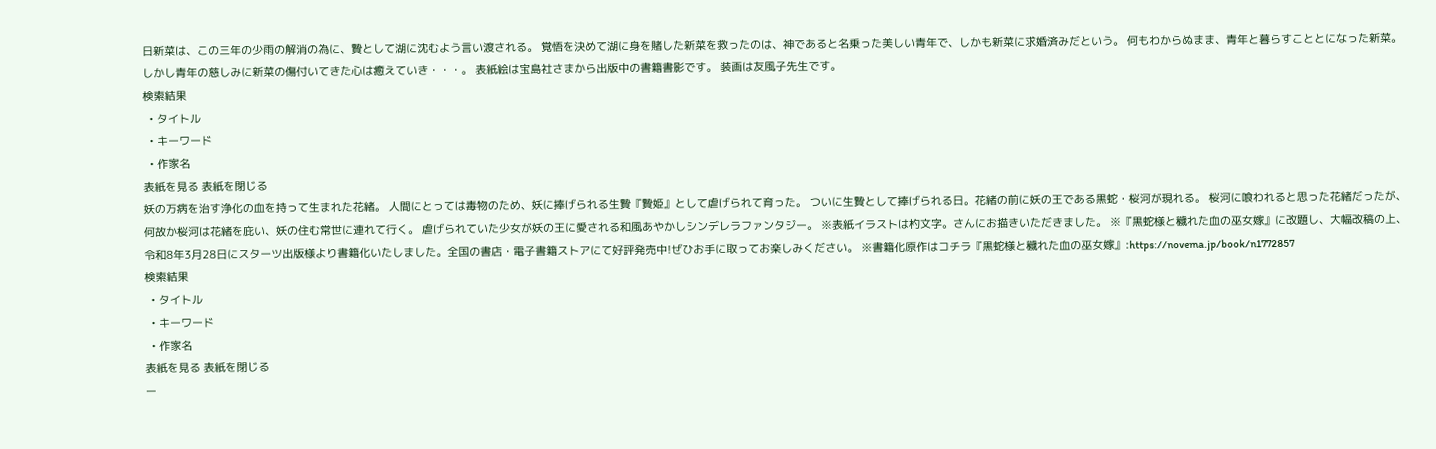日新菜は、この三年の少雨の解消の為に、贄として湖に沈むよう言い渡される。 覚悟を決めて湖に身を賭した新菜を救ったのは、神であると名乗った美しい青年で、しかも新菜に求婚済みだという。 何もわからぬまま、青年と暮らすこととになった新菜。 しかし青年の慈しみに新菜の傷付いてきた心は癒えていき・・・。 表紙絵は宝島社さまから出版中の書籍書影です。 装画は友風子先生です。
検索結果
  • タイトル
  • キーワード
  • 作家名
表紙を見る 表紙を閉じる
妖の万病を治す浄化の血を持って生まれた花緒。 人間にとっては毒物のため、妖に捧げられる生贄『贄姫』として虐げられて育った。 ついに生贄として捧げられる日。花緒の前に妖の王である黒蛇・桜河が現れる。 桜河に喰われると思った花緒だったが、何故か桜河は花緒を庇い、妖の住む常世に連れて行く。 虐げられていた少女が妖の王に愛される和風あやかしシンデレラファンタジー。 ※表紙イラストは杓文字。さんにお描きいただきました。 ※『黒蛇様と穢れた血の巫女嫁』に改題し、大幅改稿の上、令和8年3月28日にスターツ出版様より書籍化いたしました。全国の書店・電子書籍ストアにて好評発売中!ぜひお手に取ってお楽しみください。 ※書籍化原作はコチラ『黒蛇様と穢れた血の巫女嫁』:https://novema.jp/book/n1772857
検索結果
  • タイトル
  • キーワード
  • 作家名
表紙を見る 表紙を閉じる
ー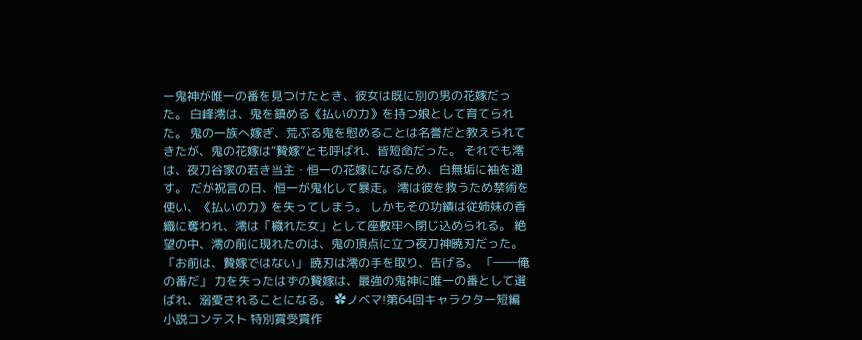ー鬼神が唯一の番を見つけたとき、彼女は既に別の男の花嫁だった。 白峰澪は、鬼を鎮める《払いの力》を持つ娘として育てられた。 鬼の一族へ嫁ぎ、荒ぶる鬼を慰めることは名誉だと教えられてきたが、鬼の花嫁は“贄嫁”とも呼ばれ、皆短命だった。 それでも澪は、夜刀谷家の若き当主・恒一の花嫁になるため、白無垢に袖を通す。 だが祝言の日、恒一が鬼化して暴走。 澪は彼を救うため禁術を使い、《払いの力》を失ってしまう。 しかもその功績は従姉妹の香織に奪われ、澪は「穢れた女」として座敷牢へ閉じ込められる。 絶望の中、澪の前に現れたのは、鬼の頂点に立つ夜刀神暁刃だった。 「お前は、贄嫁ではない」 暁刃は澪の手を取り、告げる。 「――俺の番だ」 力を失ったはずの贄嫁は、最強の鬼神に唯一の番として選ばれ、溺愛されることになる。 ✿ノベマ!第64回キャラクター短編小説コンテスト 特別賞受賞作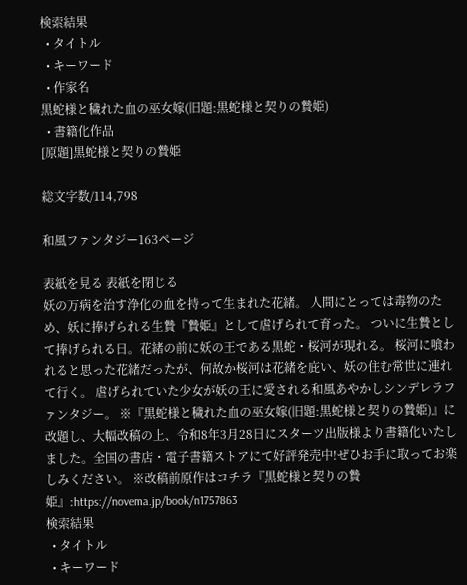検索結果
  • タイトル
  • キーワード
  • 作家名
黒蛇様と穢れた血の巫女嫁(旧題:黒蛇様と契りの贄姫)
  • 書籍化作品
[原題]黒蛇様と契りの贄姫

総文字数/114,798

和風ファンタジー163ページ

表紙を見る 表紙を閉じる
妖の万病を治す浄化の血を持って生まれた花緒。 人間にとっては毒物のため、妖に捧げられる生贄『贄姫』として虐げられて育った。 ついに生贄として捧げられる日。花緒の前に妖の王である黒蛇・桜河が現れる。 桜河に喰われると思った花緒だったが、何故か桜河は花緒を庇い、妖の住む常世に連れて行く。 虐げられていた少女が妖の王に愛される和風あやかしシンデレラファンタジー。 ※『黒蛇様と穢れた血の巫女嫁(旧題:黒蛇様と契りの贄姫)』に改題し、大幅改稿の上、令和8年3月28日にスターツ出版様より書籍化いたしました。全国の書店・電子書籍ストアにて好評発売中!ぜひお手に取ってお楽しみください。 ※改稿前原作はコチラ『黒蛇様と契りの贄姫』:https://novema.jp/book/n1757863
検索結果
  • タイトル
  • キーワード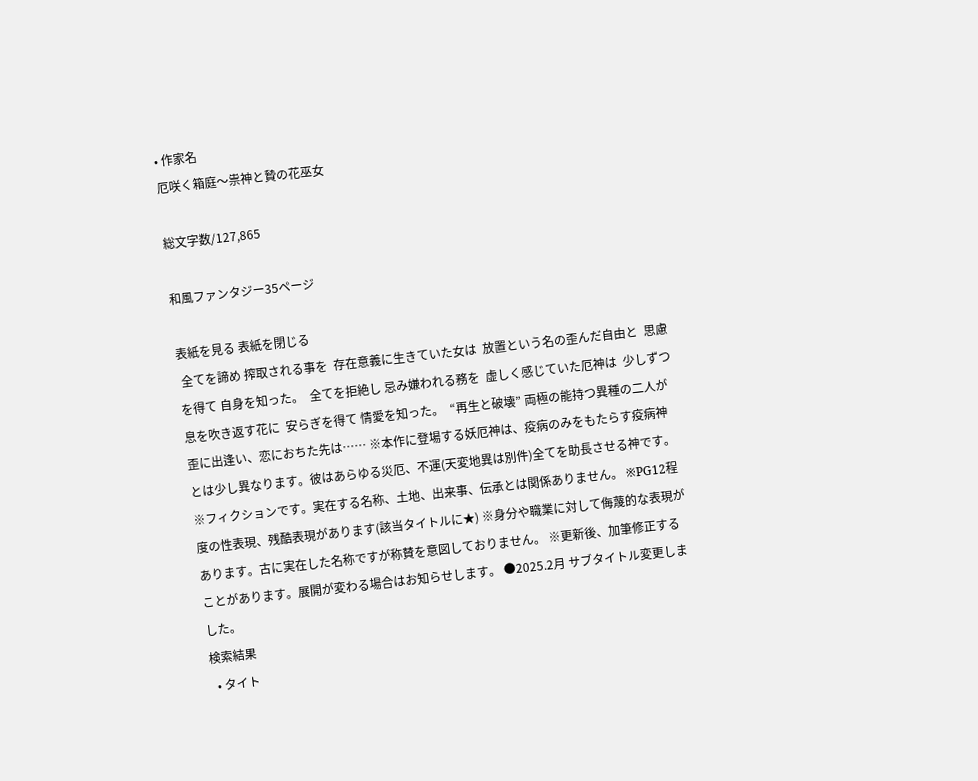• 作家名
厄咲く箱庭〜祟神と贄の花巫女

総文字数/127,865

和風ファンタジー35ページ

表紙を見る 表紙を閉じる
 全てを諦め 搾取される事を  存在意義に生きていた女は  放置という名の歪んだ自由と  思慮を得て 自身を知った。  全てを拒絶し 忌み嫌われる務を  虚しく感じていた厄神は  少しずつ息を吹き返す花に  安らぎを得て 情愛を知った。  “再生と破壊” 両極の能持つ異種の二人が  歪に出逢い、恋におちた先は…… ※本作に登場する妖厄神は、疫病のみをもたらす疫病神とは少し異なります。彼はあらゆる災厄、不運(天変地異は別件)全てを助長させる神です。 ※フィクションです。実在する名称、土地、出来事、伝承とは関係ありません。 ※PG12程度の性表現、残酷表現があります(該当タイトルに★) ※身分や職業に対して侮蔑的な表現があります。古に実在した名称ですが称賛を意図しておりません。 ※更新後、加筆修正することがあります。展開が変わる場合はお知らせします。 ●2025.2月 サブタイトル変更しました。
検索結果
  • タイト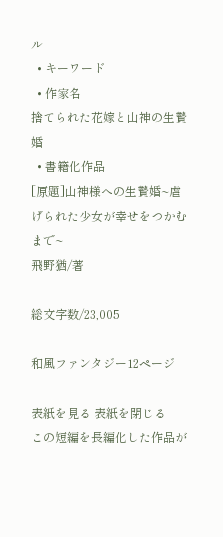ル
  • キーワード
  • 作家名
捨てられた花嫁と山神の生贄婚
  • 書籍化作品
[原題]山神様への生贄婚~虐げられた少女が幸せをつかむまで~
飛野猶/著

総文字数/23,005

和風ファンタジー12ページ

表紙を見る 表紙を閉じる
この短編を長編化した作品が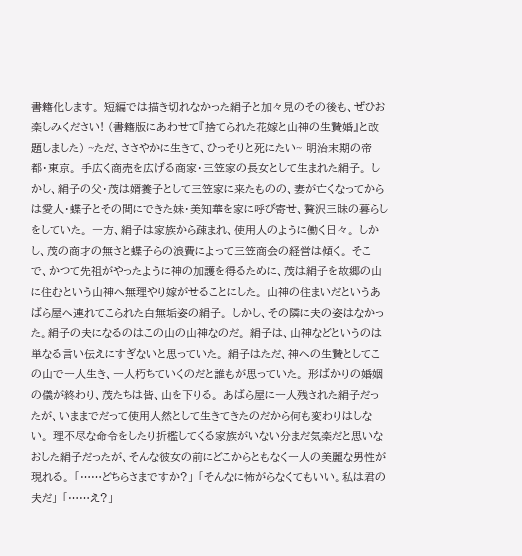書籍化します。 短編では描き切れなかった絹子と加々見のその後も、ぜひお楽しみください! (書籍版にあわせて『捨てられた花嫁と山神の生贄婚』と改題しました) ~ただ、ささやかに生きて、ひっそりと死にたい~ 明治末期の帝都・東京。 手広く商売を広げる商家・三笠家の長女として生まれた絹子。 しかし、絹子の父・茂は婿養子として三笠家に来たものの、妻が亡くなってからは愛人・蝶子とその間にできた妹・美知華を家に呼び寄せ、贅沢三昧の暮らしをしていた。 一方、絹子は家族から疎まれ、使用人のように働く日々。 しかし、茂の商才の無さと蝶子らの浪費によって三笠商会の経営は傾く。 そこで、かつて先祖がやったように神の加護を得るために、茂は絹子を故郷の山に住むという山神へ無理やり嫁がせることにした。 山神の住まいだというあばら屋へ連れてこられた白無垢姿の絹子。 しかし、その隣に夫の姿はなかった。絹子の夫になるのはこの山の山神なのだ。 絹子は、山神などというのは単なる言い伝えにすぎないと思っていた。 絹子はただ、神への生贄としてこの山で一人生き、一人朽ちていくのだと誰もが思っていた。 形ばかりの婚姻の儀が終わり、茂たちは皆、山を下りる。 あばら屋に一人残された絹子だったが、いままでだって使用人然として生きてきたのだから何も変わりはしない。 理不尽な命令をしたり折檻してくる家族がいない分まだ気楽だと思いなおした絹子だったが、そんな彼女の前にどこからともなく一人の美麗な男性が現れる。 「……どちらさまですか?」 「そんなに怖がらなくてもいい。私は君の夫だ」 「……え?」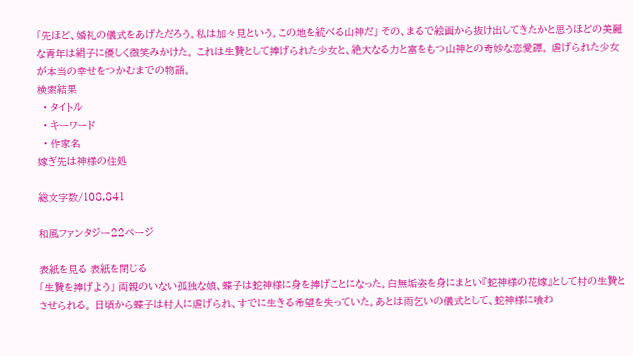「先ほど、婚礼の儀式をあげただろう。私は加々見という。この地を統べる山神だ」 その、まるで絵画から抜け出してきたかと思うほどの美麗な青年は絹子に優しく微笑みかけた。 これは生贄として捧げられた少女と、絶大なる力と富をもつ山神との奇妙な恋愛譚。 虐げられた少女が本当の幸せをつかむまでの物語。
検索結果
  • タイトル
  • キーワード
  • 作家名
嫁ぎ先は神様の住処

総文字数/108,841

和風ファンタジー22ページ

表紙を見る 表紙を閉じる
「生贄を捧げよう」 両親のいない孤独な娘、蝶子は蛇神様に身を捧げことになった。白無垢姿を身にまとい『蛇神様の花嫁』として村の生贄とさせられる。 日頃から蝶子は村人に虐げられ、すでに生きる希望を失っていた。あとは雨乞いの儀式として、蛇神様に喰わ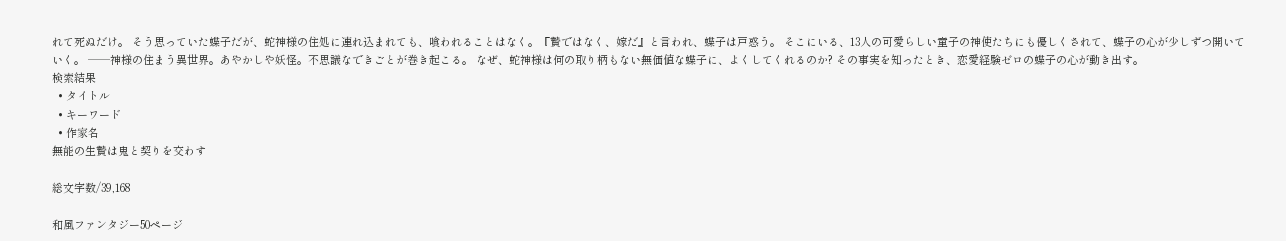れて死ぬだけ。 そう思っていた蝶子だが、蛇神様の住処に連れ込まれても、喰われることはなく。『贄ではなく、嫁だ』と言われ、蝶子は戸惑う。 そこにいる、13人の可愛らしい童子の神使たちにも優しくされて、蝶子の心が少しずつ開いていく。 ──神様の住まう異世界。あやかしや妖怪。不思議なできごとが巻き起こる。 なぜ、蛇神様は何の取り柄もない無価値な蝶子に、よくしてくれるのか? その事実を知ったとき、恋愛経験ゼロの蝶子の心が動き出す。
検索結果
  • タイトル
  • キーワード
  • 作家名
無能の生贄は鬼と契りを交わす

総文字数/39,168

和風ファンタジー50ページ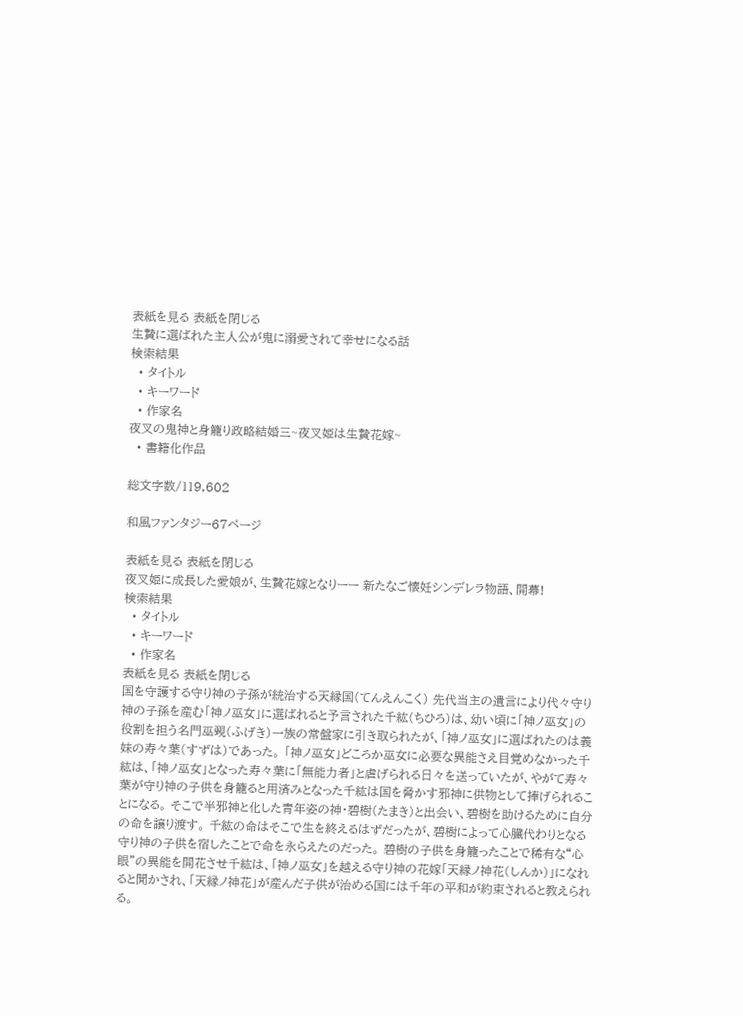表紙を見る 表紙を閉じる
生贄に選ばれた主人公が鬼に溺愛されて幸せになる話
検索結果
  • タイトル
  • キーワード
  • 作家名
夜叉の鬼神と身籠り政略結婚三~夜叉姫は生贄花嫁~
  • 書籍化作品

総文字数/119,602

和風ファンタジー67ページ

表紙を見る 表紙を閉じる
夜叉姫に成長した愛娘が、生贄花嫁となりーー 新たなご懐妊シンデレラ物語、開幕!
検索結果
  • タイトル
  • キーワード
  • 作家名
表紙を見る 表紙を閉じる
国を守護する守り神の子孫が統治する天縁国(てんえんこく) 先代当主の遺言により代々守り神の子孫を産む「神ノ巫女」に選ばれると予言された千紘(ちひろ)は、幼い頃に「神ノ巫女」の役割を担う名門巫覡(ふげき)一族の常盤家に引き取られたが、「神ノ巫女」に選ばれたのは義妹の寿々葉(すずは)であった。 「神ノ巫女」どころか巫女に必要な異能さえ目覚めなかった千紘は、「神ノ巫女」となった寿々葉に「無能力者」と虐げられる日々を送っていたが、やがて寿々葉が守り神の子供を身籠ると用済みとなった千紘は国を脅かす邪神に供物として捧げられることになる。 そこで半邪神と化した青年姿の神・碧樹(たまき)と出会い、碧樹を助けるために自分の命を譲り渡す。 千紘の命はそこで生を終えるはずだったが、碧樹によって心臓代わりとなる守り神の子供を宿したことで命を永らえたのだった。 碧樹の子供を身籠ったことで稀有な“心眼”の異能を開花させ千紘は、「神ノ巫女」を越える守り神の花嫁「天縁ノ神花(しんか)」になれると聞かされ、「天縁ノ神花」が産んだ子供が治める国には千年の平和が約束されると教えられる。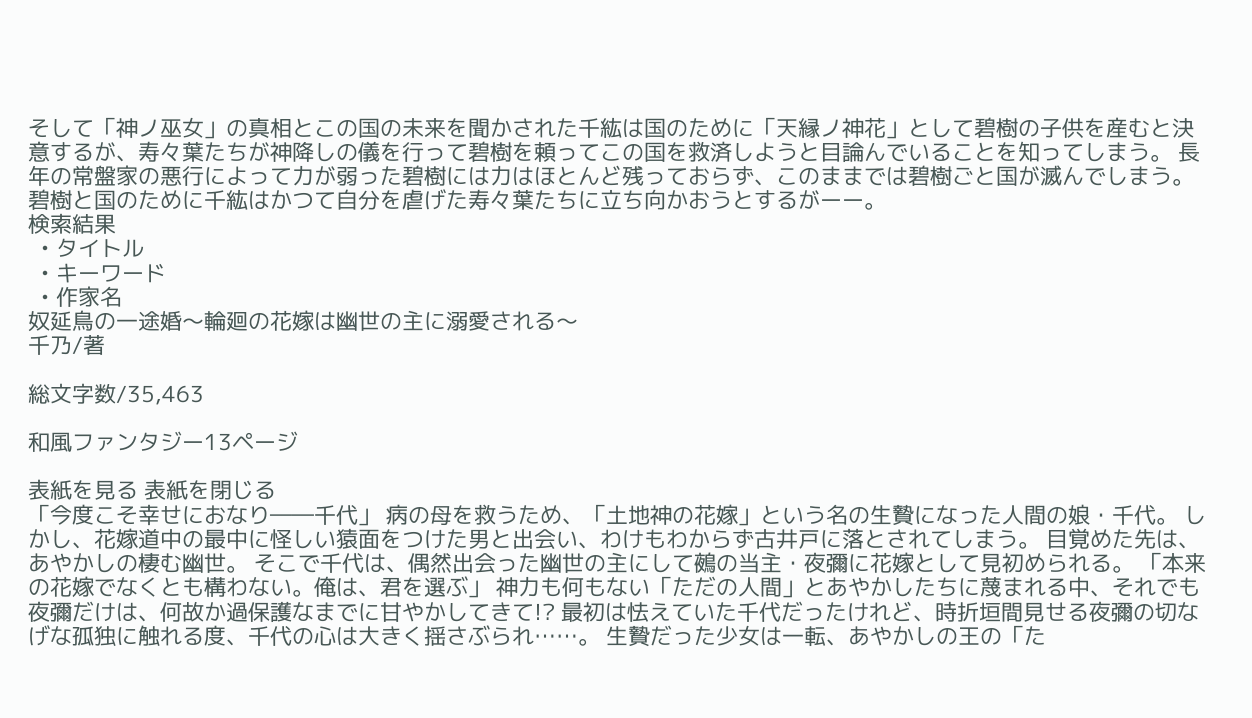そして「神ノ巫女」の真相とこの国の未来を聞かされた千紘は国のために「天縁ノ神花」として碧樹の子供を産むと決意するが、寿々葉たちが神降しの儀を行って碧樹を頼ってこの国を救済しようと目論んでいることを知ってしまう。 長年の常盤家の悪行によって力が弱った碧樹には力はほとんど残っておらず、このままでは碧樹ごと国が滅んでしまう。 碧樹と国のために千紘はかつて自分を虐げた寿々葉たちに立ち向かおうとするがーー。
検索結果
  • タイトル
  • キーワード
  • 作家名
奴延鳥の一途婚〜輪廻の花嫁は幽世の主に溺愛される〜
千乃/著

総文字数/35,463

和風ファンタジー13ページ

表紙を見る 表紙を閉じる
「今度こそ幸せにおなり――千代」 病の母を救うため、「土地神の花嫁」という名の生贄になった人間の娘・千代。 しかし、花嫁道中の最中に怪しい猿面をつけた男と出会い、わけもわからず古井戸に落とされてしまう。 目覚めた先は、あやかしの棲む幽世。 そこで千代は、偶然出会った幽世の主にして鵺の当主・夜彌に花嫁として見初められる。 「本来の花嫁でなくとも構わない。俺は、君を選ぶ」 神力も何もない「ただの人間」とあやかしたちに蔑まれる中、それでも夜彌だけは、何故か過保護なまでに甘やかしてきて!? 最初は怯えていた千代だったけれど、時折垣間見せる夜彌の切なげな孤独に触れる度、千代の心は大きく揺さぶられ……。 生贄だった少女は一転、あやかしの王の「た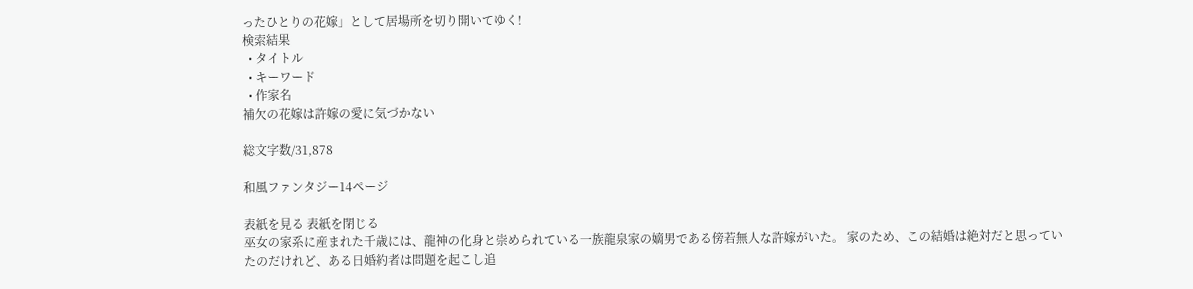ったひとりの花嫁」として居場所を切り開いてゆく!
検索結果
  • タイトル
  • キーワード
  • 作家名
補欠の花嫁は許嫁の愛に気づかない

総文字数/31,878

和風ファンタジー14ページ

表紙を見る 表紙を閉じる
巫女の家系に産まれた千歳には、龍神の化身と崇められている一族龍泉家の嫡男である傍若無人な許嫁がいた。 家のため、この結婚は絶対だと思っていたのだけれど、ある日婚約者は問題を起こし追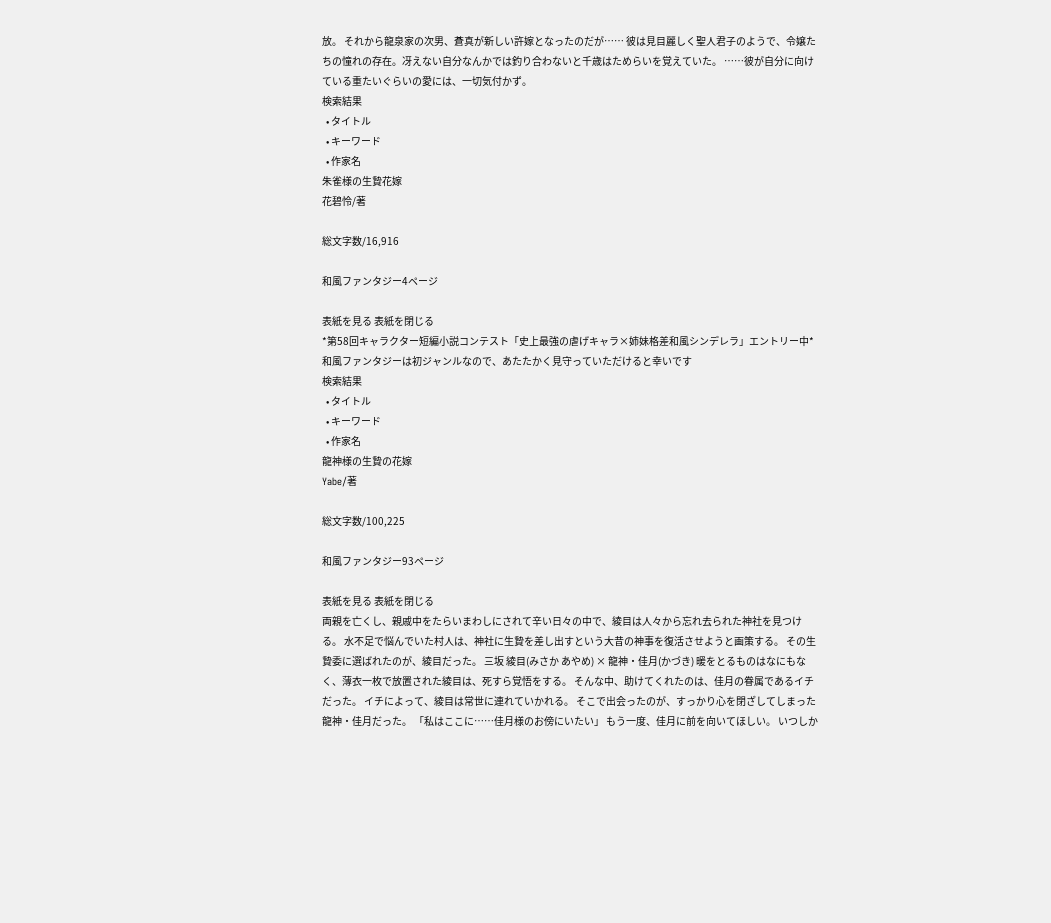放。 それから龍泉家の次男、蒼真が新しい許嫁となったのだが…… 彼は見目麗しく聖人君子のようで、令嬢たちの憧れの存在。冴えない自分なんかでは釣り合わないと千歳はためらいを覚えていた。 ……彼が自分に向けている重たいぐらいの愛には、一切気付かず。
検索結果
  • タイトル
  • キーワード
  • 作家名
朱雀様の生贄花嫁
花碧怜/著

総文字数/16,916

和風ファンタジー4ページ

表紙を見る 表紙を閉じる
*第58回キャラクター短編小説コンテスト「史上最強の虐げキャラ×姉妹格差和風シンデレラ」エントリー中* 和風ファンタジーは初ジャンルなので、あたたかく見守っていただけると幸いです
検索結果
  • タイトル
  • キーワード
  • 作家名
龍神様の生贄の花嫁
Yabe/著

総文字数/100,225

和風ファンタジー93ページ

表紙を見る 表紙を閉じる
両親を亡くし、親戚中をたらいまわしにされて辛い日々の中で、綾目は人々から忘れ去られた神社を見つける。 水不足で悩んでいた村人は、神社に生贄を差し出すという大昔の神事を復活させようと画策する。 その生贄委に選ばれたのが、綾目だった。 三坂 綾目(みさか あやめ) × 龍神・佳月(かづき) 暖をとるものはなにもなく、薄衣一枚で放置された綾目は、死すら覚悟をする。 そんな中、助けてくれたのは、佳月の眷属であるイチだった。 イチによって、綾目は常世に連れていかれる。 そこで出会ったのが、すっかり心を閉ざしてしまった龍神・佳月だった。 「私はここに……佳月様のお傍にいたい」 もう一度、佳月に前を向いてほしい。 いつしか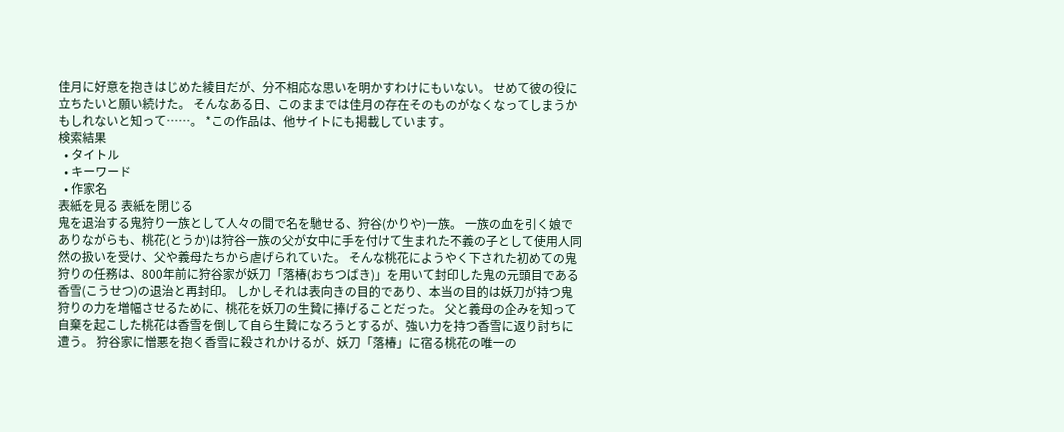佳月に好意を抱きはじめた綾目だが、分不相応な思いを明かすわけにもいない。 せめて彼の役に立ちたいと願い続けた。 そんなある日、このままでは佳月の存在そのものがなくなってしまうかもしれないと知って……。 *この作品は、他サイトにも掲載しています。
検索結果
  • タイトル
  • キーワード
  • 作家名
表紙を見る 表紙を閉じる
鬼を退治する鬼狩り一族として人々の間で名を馳せる、狩谷(かりや)一族。 一族の血を引く娘でありながらも、桃花(とうか)は狩谷一族の父が女中に手を付けて生まれた不義の子として使用人同然の扱いを受け、父や義母たちから虐げられていた。 そんな桃花にようやく下された初めての鬼狩りの任務は、800年前に狩谷家が妖刀「落椿(おちつばき)」を用いて封印した鬼の元頭目である香雪(こうせつ)の退治と再封印。 しかしそれは表向きの目的であり、本当の目的は妖刀が持つ鬼狩りの力を増幅させるために、桃花を妖刀の生贄に捧げることだった。 父と義母の企みを知って自棄を起こした桃花は香雪を倒して自ら生贄になろうとするが、強い力を持つ香雪に返り討ちに遭う。 狩谷家に憎悪を抱く香雪に殺されかけるが、妖刀「落椿」に宿る桃花の唯一の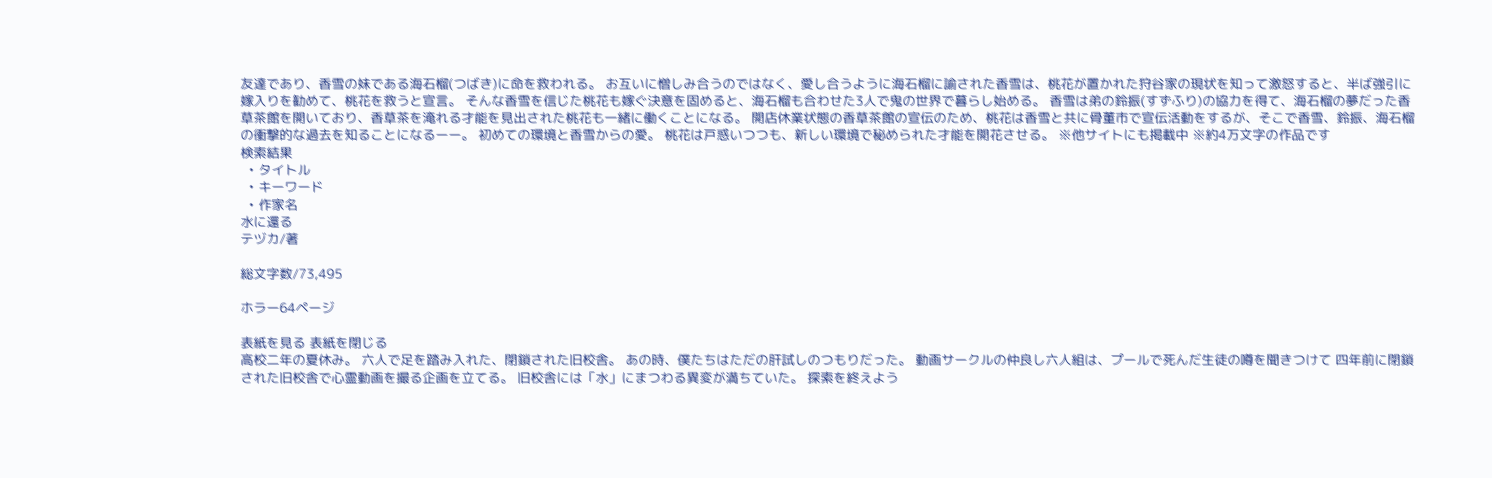友達であり、香雪の妹である海石榴(つばき)に命を救われる。 お互いに憎しみ合うのではなく、愛し合うように海石榴に諭された香雪は、桃花が置かれた狩谷家の現状を知って激怒すると、半ば強引に嫁入りを勧めて、桃花を救うと宣言。 そんな香雪を信じた桃花も嫁ぐ決意を固めると、海石榴も合わせた3人で鬼の世界で暮らし始める。 香雪は弟の鈴振(すずふり)の協力を得て、海石榴の夢だった香草茶館を開いており、香草茶を淹れる才能を見出された桃花も一緒に働くことになる。 開店休業状態の香草茶館の宣伝のため、桃花は香雪と共に骨董市で宣伝活動をするが、そこで香雪、鈴振、海石榴の衝撃的な過去を知ることになるーー。 初めての環境と香雪からの愛。 桃花は戸惑いつつも、新しい環境で秘められた才能を開花させる。 ※他サイトにも掲載中 ※約4万文字の作品です
検索結果
  • タイトル
  • キーワード
  • 作家名
水に還る
テヅカ/著

総文字数/73,495

ホラー64ページ

表紙を見る 表紙を閉じる
高校二年の夏休み。 六人で足を踏み入れた、閉鎖された旧校舎。 あの時、僕たちはただの肝試しのつもりだった。 動画サークルの仲良し六人組は、プールで死んだ生徒の噂を聞きつけて 四年前に閉鎖された旧校舎で心霊動画を撮る企画を立てる。 旧校舎には「水」にまつわる異変が満ちていた。 探索を終えよう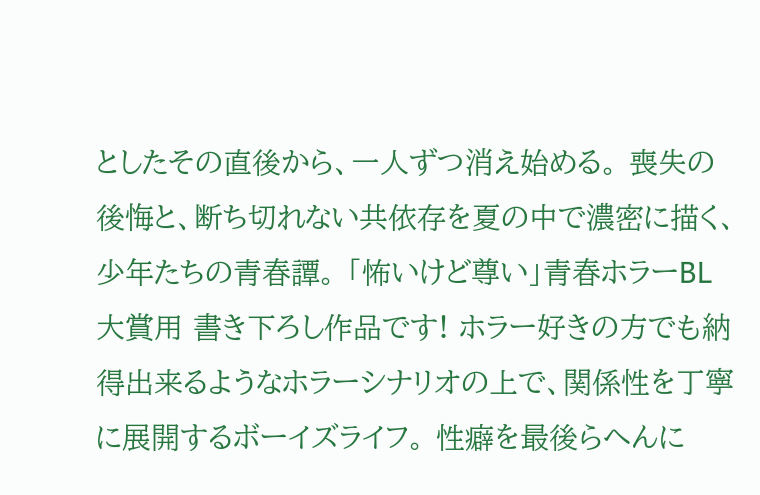としたその直後から、一人ずつ消え始める。 喪失の後悔と、断ち切れない共依存を夏の中で濃密に描く、少年たちの青春譚。 「怖いけど尊い」青春ホラーBL大賞用 書き下ろし作品です! ホラー好きの方でも納得出来るようなホラーシナリオの上で、関係性を丁寧に展開するボーイズライフ。 性癖を最後らへんに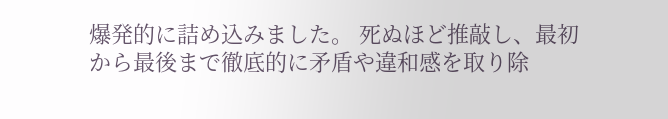爆発的に詰め込みました。 死ぬほど推敲し、最初から最後まで徹底的に矛盾や違和感を取り除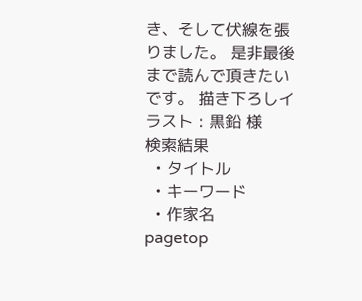き、そして伏線を張りました。 是非最後まで読んで頂きたいです。 描き下ろしイラスト : 黒鉛 様
検索結果
  • タイトル
  • キーワード
  • 作家名
pagetop